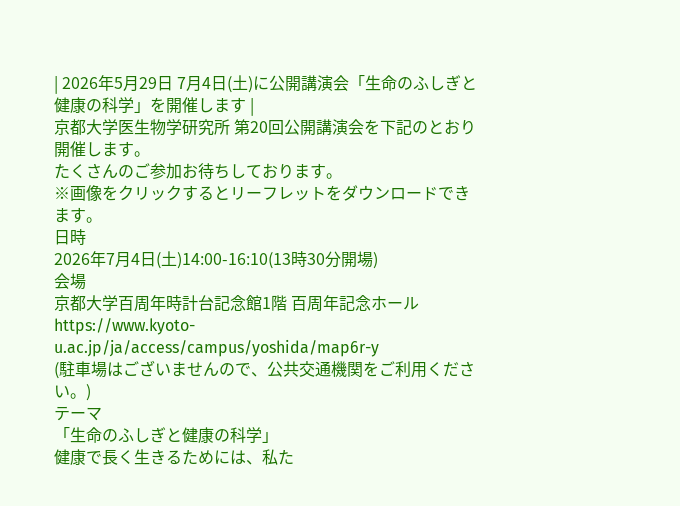| 2026年5月29日 7月4日(土)に公開講演会「生命のふしぎと健康の科学」を開催します |
京都大学医生物学研究所 第20回公開講演会を下記のとおり開催します。
たくさんのご参加お待ちしております。
※画像をクリックするとリーフレットをダウンロードできます。
日時
2026年7月4日(土)14:00-16:10(13時30分開場)
会場
京都大学百周年時計台記念館1階 百周年記念ホール
https://www.kyoto-u.ac.jp/ja/access/campus/yoshida/map6r-y
(駐車場はございませんので、公共交通機関をご利用ください。)
テーマ
「生命のふしぎと健康の科学」
健康で長く生きるためには、私た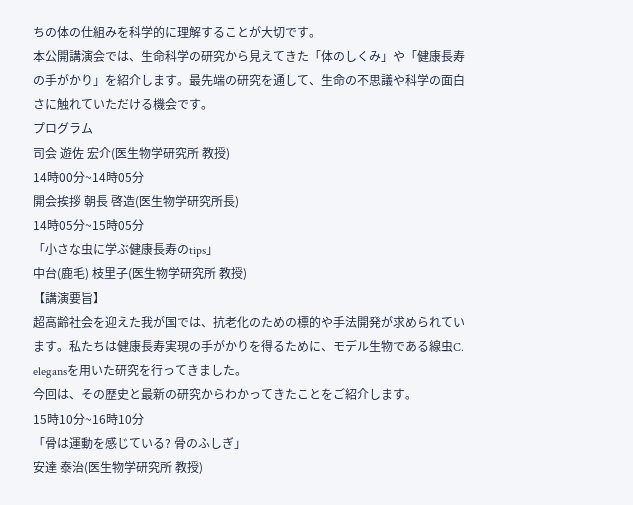ちの体の仕組みを科学的に理解することが大切です。
本公開講演会では、生命科学の研究から見えてきた「体のしくみ」や「健康長寿の手がかり」を紹介します。最先端の研究を通して、生命の不思議や科学の面白さに触れていただける機会です。
プログラム
司会 遊佐 宏介(医生物学研究所 教授)
14時00分~14時05分
開会挨拶 朝長 啓造(医生物学研究所長)
14時05分~15時05分
「小さな虫に学ぶ健康長寿のtips」
中台(鹿毛) 枝里子(医生物学研究所 教授)
【講演要旨】
超高齢社会を迎えた我が国では、抗老化のための標的や手法開発が求められています。私たちは健康長寿実現の手がかりを得るために、モデル生物である線虫C. elegansを用いた研究を行ってきました。
今回は、その歴史と最新の研究からわかってきたことをご紹介します。
15時10分~16時10分
「骨は運動を感じている? 骨のふしぎ」
安達 泰治(医生物学研究所 教授)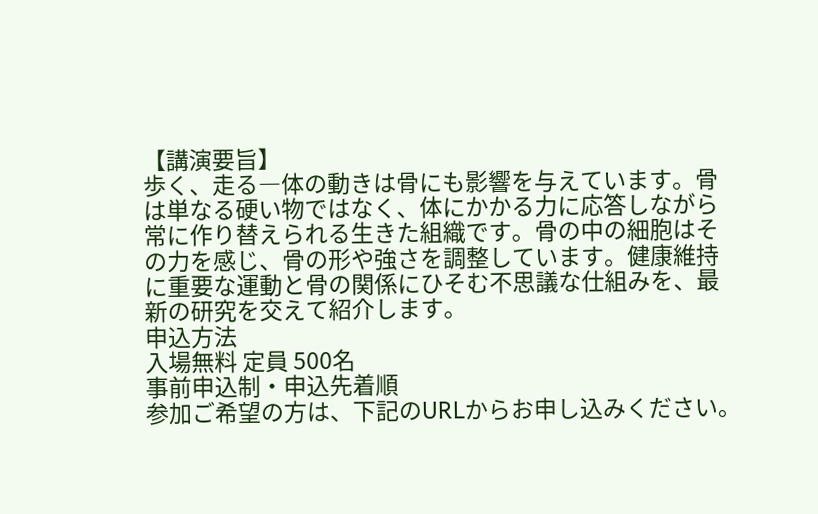【講演要旨】
歩く、走る―体の動きは骨にも影響を与えています。骨は単なる硬い物ではなく、体にかかる力に応答しながら常に作り替えられる生きた組織です。骨の中の細胞はその力を感じ、骨の形や強さを調整しています。健康維持に重要な運動と骨の関係にひそむ不思議な仕組みを、最新の研究を交えて紹介します。
申込方法
入場無料 定員 500名
事前申込制・申込先着順
参加ご希望の方は、下記のURLからお申し込みください。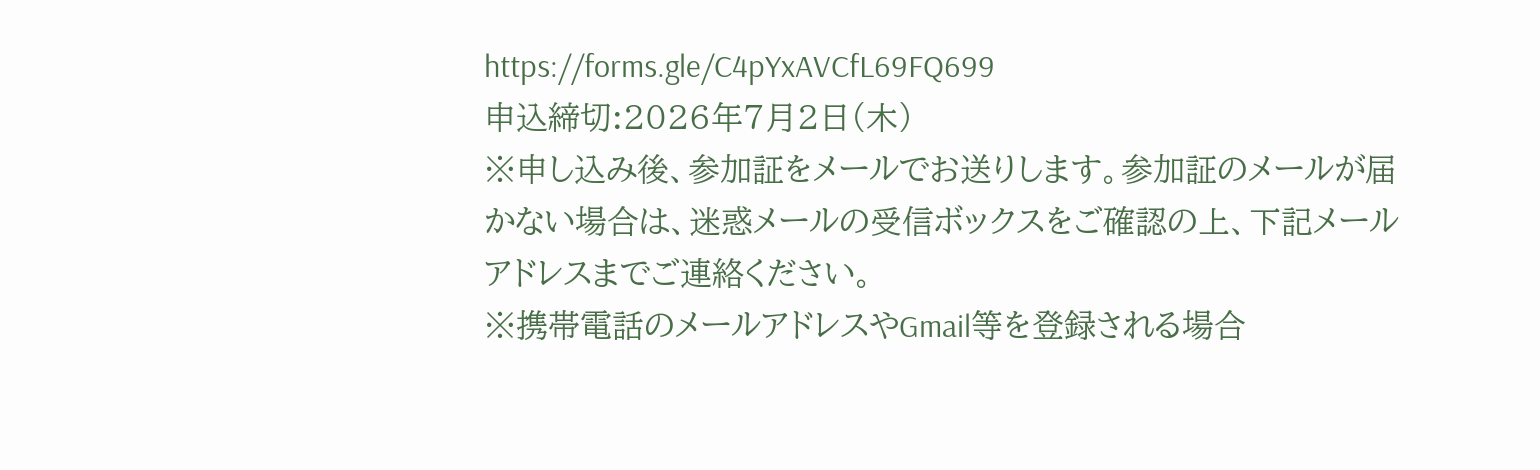https://forms.gle/C4pYxAVCfL69FQ699
申込締切:2026年7月2日(木)
※申し込み後、参加証をメールでお送りします。参加証のメールが届かない場合は、迷惑メールの受信ボックスをご確認の上、下記メールアドレスまでご連絡ください。
※携帯電話のメールアドレスやGmail等を登録される場合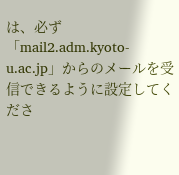は、必ず「mail2.adm.kyoto-u.ac.jp」からのメールを受信できるように設定してくださ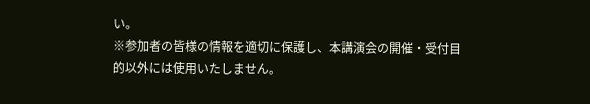い。
※参加者の皆様の情報を適切に保護し、本講演会の開催・受付目的以外には使用いたしません。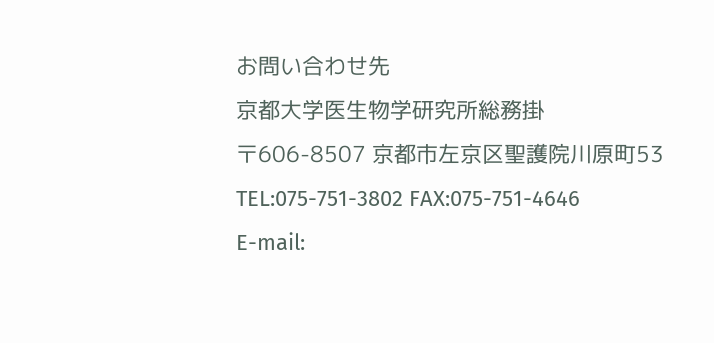お問い合わせ先
京都大学医生物学研究所総務掛
〒606-8507 京都市左京区聖護院川原町53
TEL:075-751-3802 FAX:075-751-4646
E-mail: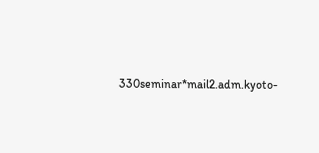330seminar*mail2.adm.kyoto-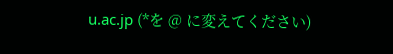u.ac.jp (*を @ に変えてください)